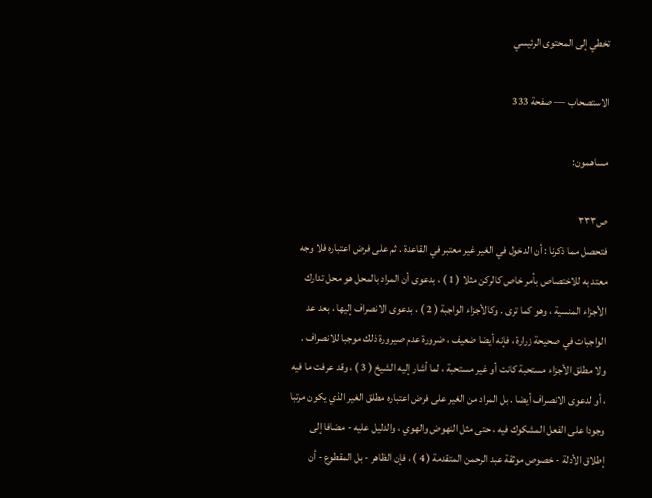تخطي إلى المحتوى الرئيسي

الاستصحاب — صفحة 333

مساهمون:

ص٣٣٣
فتحصل مما ذكرنا : أن الدخول في الغير غير معتبر في القاعدة . ثم على فرض اعتباره فلا وجه معتد به للاختصاص بأمر خاص كالركن مثلا ( 1 ) ، بدعوى أن المراد بالمحل هو محل تدارك الأجزاء المنسية ، وهو كما ترى . وكالأجزاء الواجبة ( 2 ) ، بدعوى الانصراف إليها ، بعد عد الواجبات في صحيحة زرارة ، فإنه أيضا ضعيف ، ضرورة عدم صيرورة ذلك موجبا للانصراف . ولا مطلق الأجزاء مستحبة كانت أو غير مستحبة ، لما أشار إليه الشيخ ( 3 ) ، وقد عرفت ما فيه ، أو لدعوى الانصراف أيضا . بل المراد من الغير على فرض اعتباره مطلق الغير الذي يكون مرتبا وجودا على الفعل المشكوك فيه ، حتى مثل النهوض والهوي ، والدليل عليه - مضافا إلى إطلاق الأدلة - خصوص موثقة عبد الرحمن المتقدمة ( 4 ) ، فإن الظاهر - بل المقطوع - أن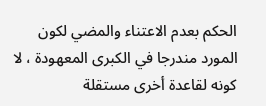الحكم بعدم الاعتناء والمضي لكون المورد مندرجا في الكبرى المعهودة ، لا كونه لقاعدة أخرى مستقلة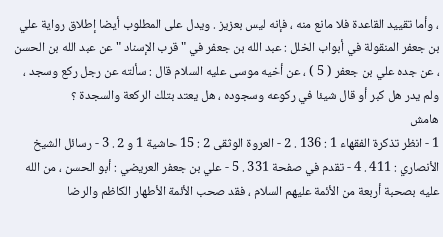، وأما تقييد القاعدة فلا مانع منه ، فإنه ليس بعزيز . ويدل على المطلوب أيضا إطلاق رواية علي بن جعفر المنقولة في أبواب الخلل : عبد الله بن جعفر في " قرب الإسناد " عن عبد الله بن الحسن ، عن جده علي بن جعفر ( 5 ) ، عن أخيه موسى عليه السلام قال : سألته عن رجل ركع وسجد ، ولم يدر هل كبر أو قال شيئا في ركوعه وسجوده ، هل يعتد بتلك الركعة والسجدة ؟
هامش
1 - انظر تذكرة الفقهاء 1 : 136 . 2 - العروة الوثقى 2 : 15 حاشية 1 و 2 . 3 - رسائل الشيخ الأنصاري : 411 . 4 - تقدم في صفحة 331 . 5 - علي بن جعفر العريضي : أبو الحسن ، من الله عليه بصحبة أربعة من الأئمة عليهم السلام ، فقد صحب الأئمة الأطهار الكاظم والرضا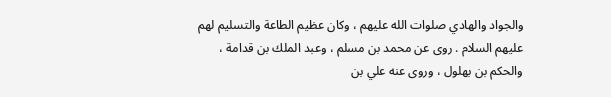والجواد والهادي صلوات الله عليهم ، وكان عظيم الطاعة والتسليم لهم عليهم السلام . روى عن محمد بن مسلم ، وعبد الملك بن قدامة ، والحكم بن بهلول ، وروى عنه علي بن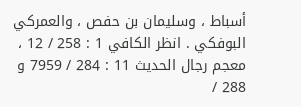أسباط ، وسليمان بن حفص ، والعمركي البوفكي . انظر الكافي 1 : 258 / 12 ، معجم رجال الحديث 11 : 284 / 7959 و 288 /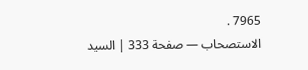7965 .
الاستصحاب — صفحة 333 | السيد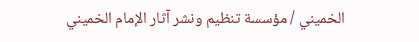الخميني / مؤسسة تنظيم ونشر آثار الإمام الخميني